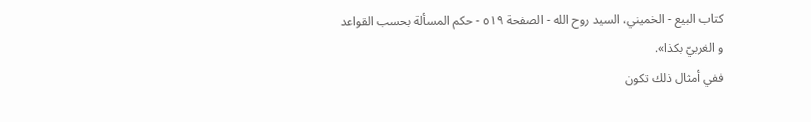كتاب البيع - الخميني، السيد روح الله - الصفحة ٥١٩ - حكم المسألة بحسب القواعد
و الغربيّ بكذا».
ففي أمثال ذلك تكون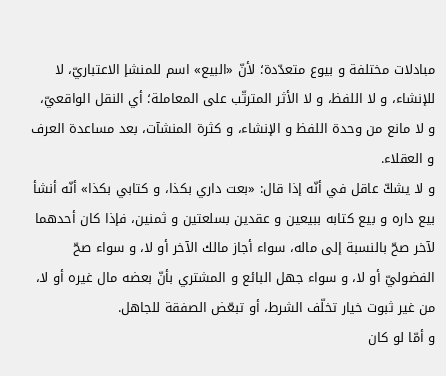مبادلات مختلفة و بيوع متعدّدة؛ لأنّ «البيع» اسم للمنشإ الاعتباريّ، لا للإنشاء، و لا اللفظ، و لا الأثر المترتّب على المعاملة؛ أي النقل الواقعيّ، و لا مانع من وحدة اللفظ و الإنشاء، و كثرة المنشآت، بعد مساعدة العرف و العقلاء.
و لا يشكّ عاقل في أنّه إذا قال: «بعت داري بكذا، و كتابي بكذا» أنّه أنشأ بيع داره و بيع كتابه ببيعين و عقدين بسلعتين و ثمنين، فإذا كان أحدهما لآخر صحّ بالنسبة إلى ماله، سواء أجاز مالك الآخر أو لا، و سواء صحّ الفضوليّ أو لا، و سواء جهل البائع و المشتري بأنّ بعضه مال غيره أو لا، من غير ثبوت خيار تخلّف الشرط، أو تبعّض الصفقة للجاهل.
و أمّا لو كان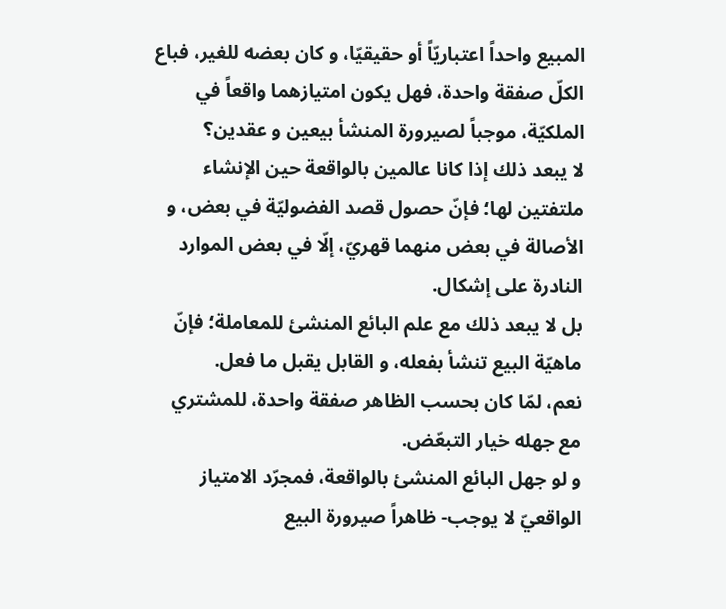المبيع واحداً اعتباريّاً أو حقيقيّا، و كان بعضه للغير، فباع الكلّ صفقة واحدة، فهل يكون امتيازهما واقعاً في الملكيّة، موجباً لصيرورة المنشأ بيعين و عقدين؟
لا يبعد ذلك إذا كانا عالمين بالواقعة حين الإنشاء ملتفتين لها؛ فإنّ حصول قصد الفضوليّة في بعض، و الأصالة في بعض منهما قهريّ، إلّا في بعض الموارد النادرة على إشكال.
بل لا يبعد ذلك مع علم البائع المنشئ للمعاملة؛ فإنّ ماهيّة البيع تنشأ بفعله، و القابل يقبل ما فعل.
نعم، لمّا كان بحسب الظاهر صفقة واحدة، للمشتري مع جهله خيار التبعّض.
و لو جهل البائع المنشئ بالواقعة، فمجرّد الامتياز الواقعيّ لا يوجب- ظاهراً صيرورة البيع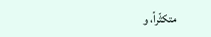متكثّراً، و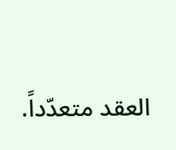العقد متعدّداً.